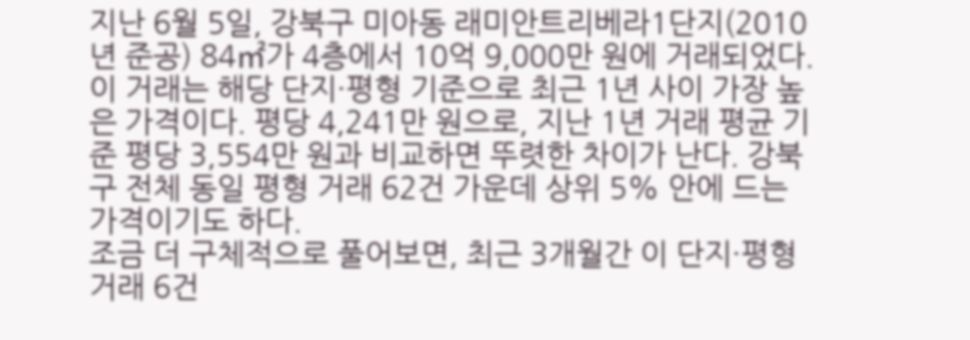지난 6월 5일, 강북구 미아동 래미안트리베라1단지(2010년 준공) 84㎡가 4층에서 10억 9,000만 원에 거래되었다.
이 거래는 해당 단지·평형 기준으로 최근 1년 사이 가장 높은 가격이다. 평당 4,241만 원으로, 지난 1년 거래 평균 기준 평당 3,554만 원과 비교하면 뚜렷한 차이가 난다. 강북구 전체 동일 평형 거래 62건 가운데 상위 5% 안에 드는 가격이기도 하다.
조금 더 구체적으로 풀어보면, 최근 3개월간 이 단지·평형 거래 6건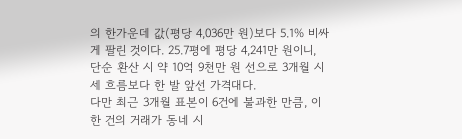의 한가운데 값(평당 4,036만 원)보다 5.1% 비싸게 팔린 것이다. 25.7평에 평당 4,241만 원이니, 단순 환산 시 약 10억 9천만 원 선으로 3개월 시세 흐름보다 한 발 앞선 가격대다.
다만 최근 3개월 표본이 6건에 불과한 만큼, 이 한 건의 거래가 동네 시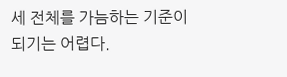세 전체를 가늠하는 기준이 되기는 어렵다.